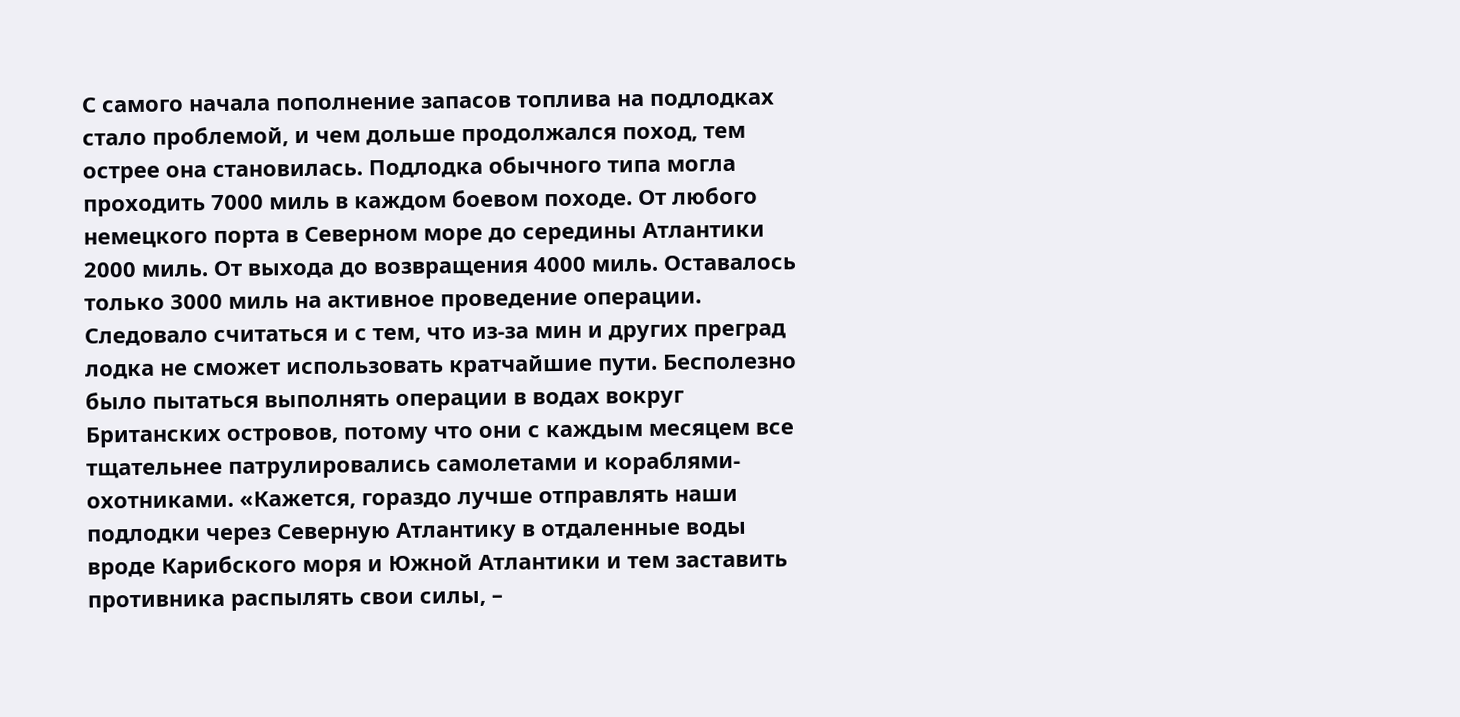С самого начала пополнение запасов топлива на подлодках стало проблемой, и чем дольше продолжался поход, тем острее она становилась. Подлодка обычного типа могла проходить 7000 миль в каждом боевом походе. От любого немецкого порта в Северном море до середины Атлантики 2000 миль. От выхода до возвращения 4000 миль. Оставалось только 3000 миль на активное проведение операции.
Следовало считаться и с тем, что из-за мин и других преград лодка не сможет использовать кратчайшие пути. Бесполезно было пытаться выполнять операции в водах вокруг Британских островов, потому что они с каждым месяцем все тщательнее патрулировались самолетами и кораблями-охотниками. «Кажется, гораздо лучше отправлять наши подлодки через Северную Атлантику в отдаленные воды вроде Карибского моря и Южной Атлантики и тем заставить противника распылять свои силы, –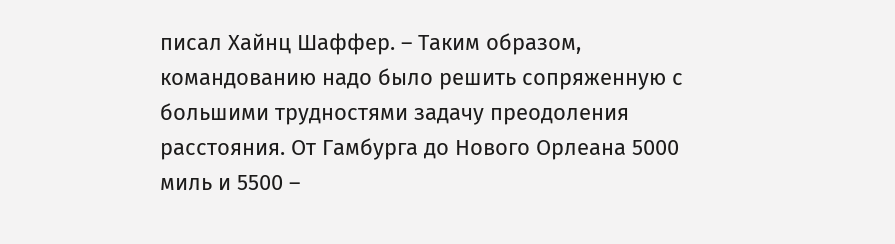писал Хайнц Шаффер. – Таким образом, командованию надо было решить сопряженную с большими трудностями задачу преодоления расстояния. От Гамбурга до Нового Орлеана 5000 миль и 5500 –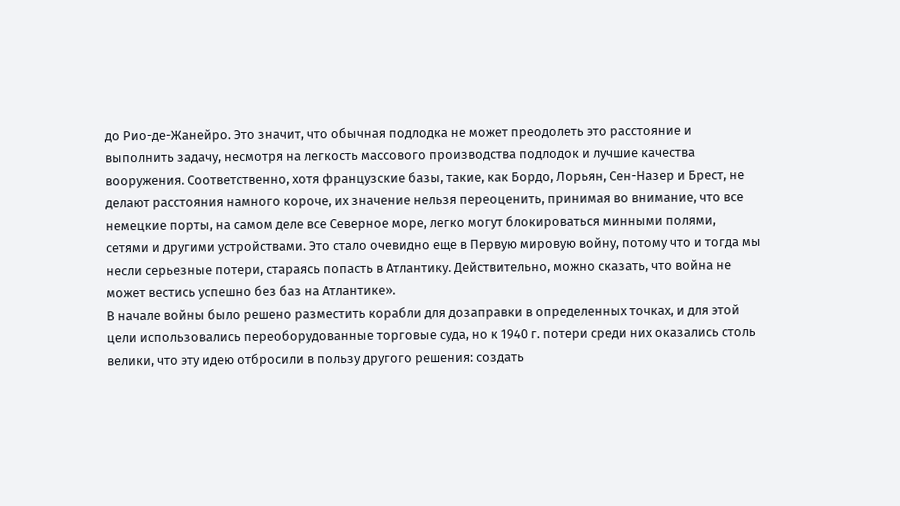до Рио-де-Жанейро. Это значит, что обычная подлодка не может преодолеть это расстояние и выполнить задачу, несмотря на легкость массового производства подлодок и лучшие качества вооружения. Соответственно, хотя французские базы, такие, как Бордо, Лорьян, Сен-Назер и Брест, не делают расстояния намного короче, их значение нельзя переоценить, принимая во внимание, что все немецкие порты, на самом деле все Северное море, легко могут блокироваться минными полями, сетями и другими устройствами. Это стало очевидно еще в Первую мировую войну, потому что и тогда мы несли серьезные потери, стараясь попасть в Атлантику. Действительно, можно сказать, что война не может вестись успешно без баз на Атлантике».
В начале войны было решено разместить корабли для дозаправки в определенных точках, и для этой цели использовались переоборудованные торговые суда, но к 1940 г. потери среди них оказались столь велики, что эту идею отбросили в пользу другого решения: создать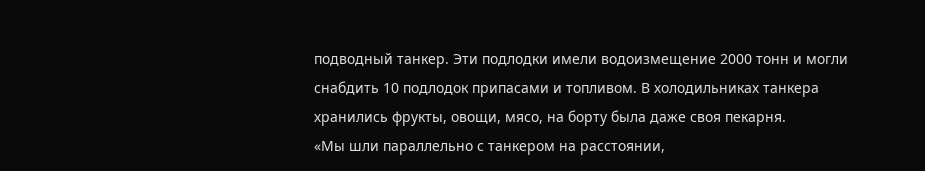подводный танкер. Эти подлодки имели водоизмещение 2000 тонн и могли снабдить 10 подлодок припасами и топливом. В холодильниках танкера хранились фрукты, овощи, мясо, на борту была даже своя пекарня.
«Мы шли параллельно с танкером на расстоянии,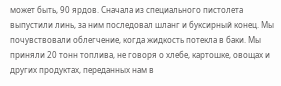может быть, 90 ярдов. Сначала из специального пистолета выпустили линь, за ним последовал шланг и буксирный конец. Мы почувствовали облегчение, когда жидкость потекла в баки. Мы приняли 20 тонн топлива, не говоря о хлебе, картошке, овощах и других продуктах, переданных нам в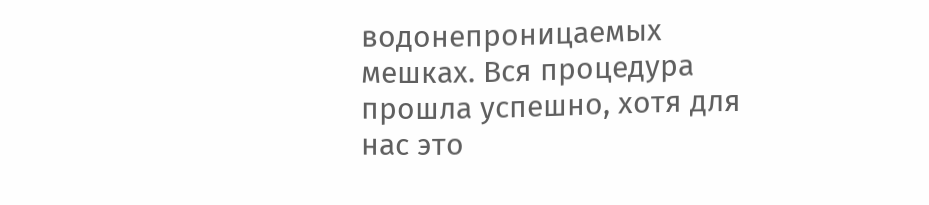водонепроницаемых мешках. Вся процедура прошла успешно, хотя для нас это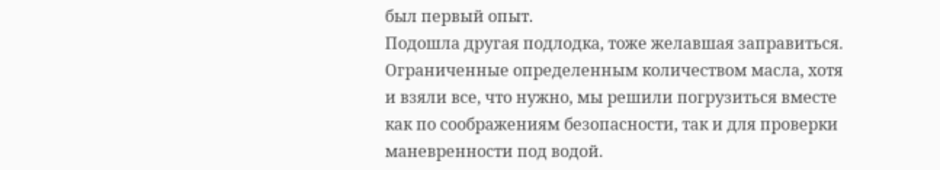был первый опыт.
Подошла другая подлодка, тоже желавшая заправиться. Ограниченные определенным количеством масла, хотя и взяли все, что нужно, мы решили погрузиться вместе как по соображениям безопасности, так и для проверки маневренности под водой.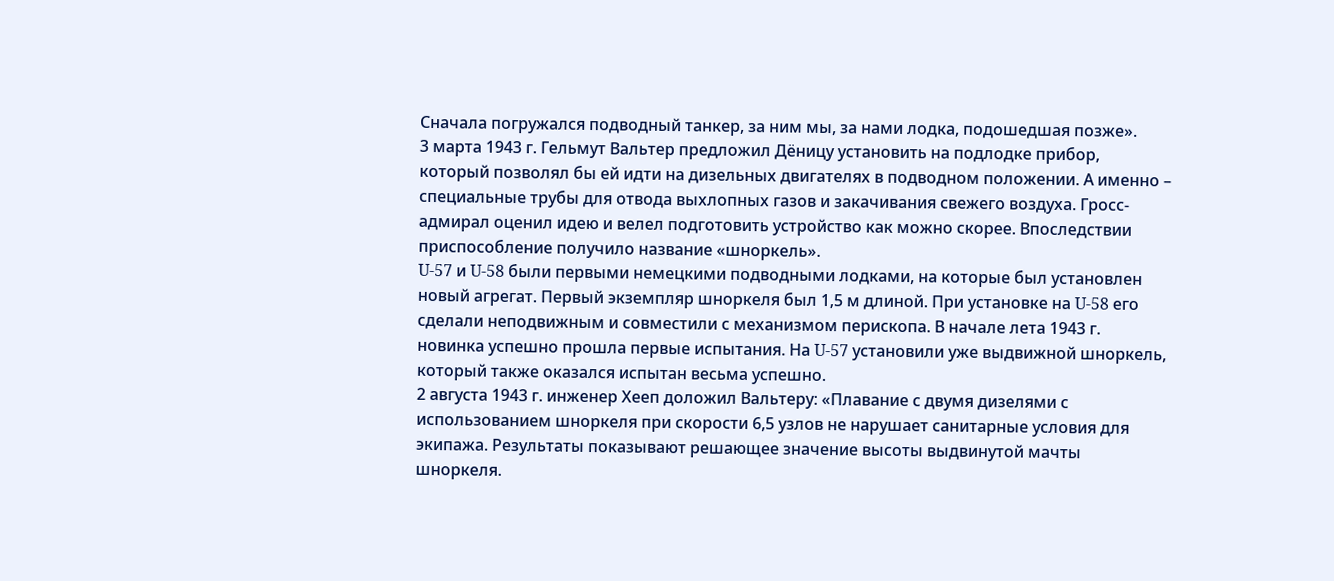Сначала погружался подводный танкер, за ним мы, за нами лодка, подошедшая позже».
3 марта 1943 г. Гельмут Вальтер предложил Дёницу установить на подлодке прибор, который позволял бы ей идти на дизельных двигателях в подводном положении. А именно – специальные трубы для отвода выхлопных газов и закачивания свежего воздуха. Гросс-адмирал оценил идею и велел подготовить устройство как можно скорее. Впоследствии приспособление получило название «шноркель».
U-57 и U-58 были первыми немецкими подводными лодками, на которые был установлен новый агрегат. Первый экземпляр шноркеля был 1,5 м длиной. При установке на U-58 его сделали неподвижным и совместили с механизмом перископа. В начале лета 1943 г. новинка успешно прошла первые испытания. На U-57 установили уже выдвижной шноркель, который также оказался испытан весьма успешно.
2 августа 1943 г. инженер Хееп доложил Вальтеру: «Плавание с двумя дизелями с использованием шноркеля при скорости 6,5 узлов не нарушает санитарные условия для экипажа. Результаты показывают решающее значение высоты выдвинутой мачты шноркеля.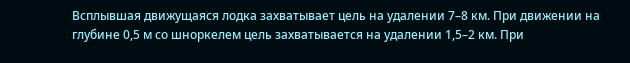Всплывшая движущаяся лодка захватывает цель на удалении 7–8 км. При движении на глубине 0,5 м со шноркелем цель захватывается на удалении 1,5–2 км. При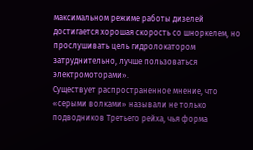максимальном режиме работы дизелей достигается хорошая скорость со шноркелем, но прослушивать цель гидролокатором затруднительно, лучше пользоваться электромоторами».
Существует распространенное мнение, что «серыми волками» называли не только подводников Третьего рейха, чья форма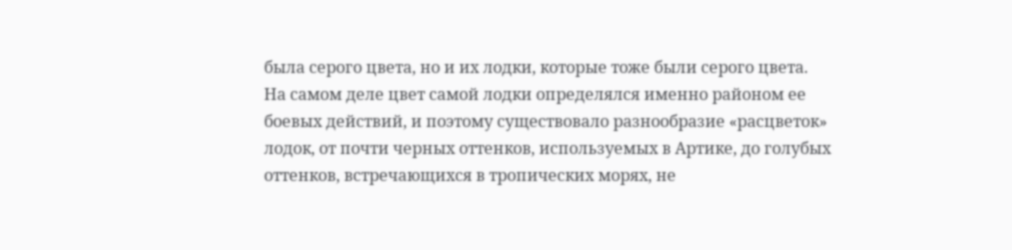была серого цвета, но и их лодки, которые тоже были серого цвета. На самом деле цвет самой лодки определялся именно районом ее боевых действий, и поэтому существовало разнообразие «расцветок» лодок, от почти черных оттенков, используемых в Артике, до голубых оттенков, встречающихся в тропических морях, не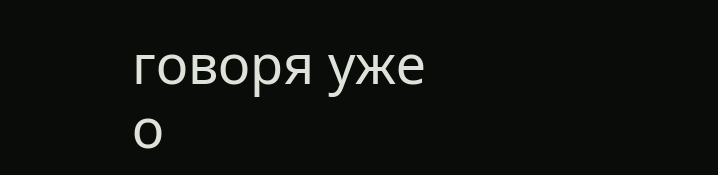говоря уже о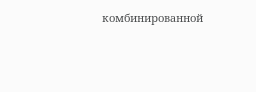комбинированной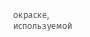окраске, используемой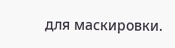для маскировки.